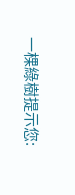一棵綠樹提示您: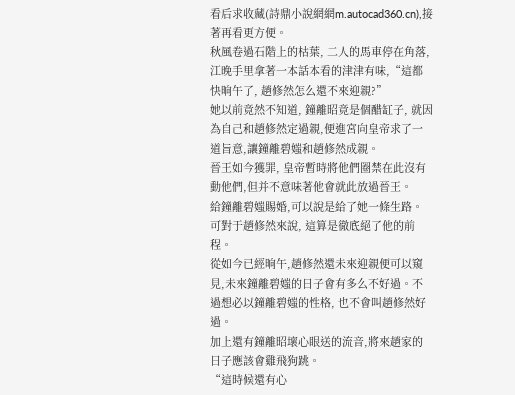看后求收藏(詩鼎小說網網m.autocad360.cn),接著再看更方便。
秋風卷過石階上的枯葉, 二人的馬車停在角落,江晚手里拿著一本話本看的津津有味,“這都快晌午了, 趙修然怎么還不來迎親?”
她以前竟然不知道, 鐘離昭竟是個醋缸子, 就因為自己和趙修然定過親,便進宮向皇帝求了一道旨意,讓鐘離碧媸和趙修然成親。
晉王如今獲罪, 皇帝暫時將他們圈禁在此沒有動他們,但并不意味著他會就此放過晉王。
給鐘離碧媸賜婚,可以說是給了她一條生路。可對于趙修然來說, 這算是徹底絕了他的前程。
從如今已經晌午,趙修然還未來迎親便可以窺見,未來鐘離碧媸的日子會有多么不好過。不過想必以鐘離碧媸的性格, 也不會叫趙修然好過。
加上還有鐘離昭壞心眼送的流音,將來趙家的日子應該會雞飛狗跳。
“這時候還有心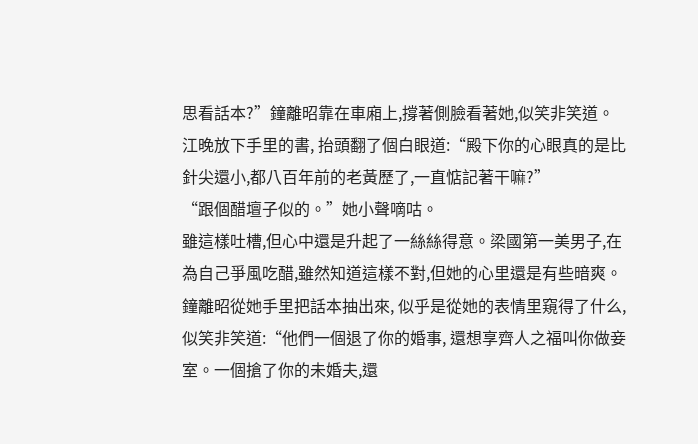思看話本?”鐘離昭靠在車廂上,撐著側臉看著她,似笑非笑道。
江晚放下手里的書, 抬頭翻了個白眼道:“殿下你的心眼真的是比針尖還小,都八百年前的老黃歷了,一直惦記著干嘛?”
“跟個醋壇子似的。”她小聲嘀咕。
雖這樣吐槽,但心中還是升起了一絲絲得意。梁國第一美男子,在為自己爭風吃醋,雖然知道這樣不對,但她的心里還是有些暗爽。
鐘離昭從她手里把話本抽出來, 似乎是從她的表情里窺得了什么, 似笑非笑道:“他們一個退了你的婚事, 還想享齊人之福叫你做妾室。一個搶了你的未婚夫,還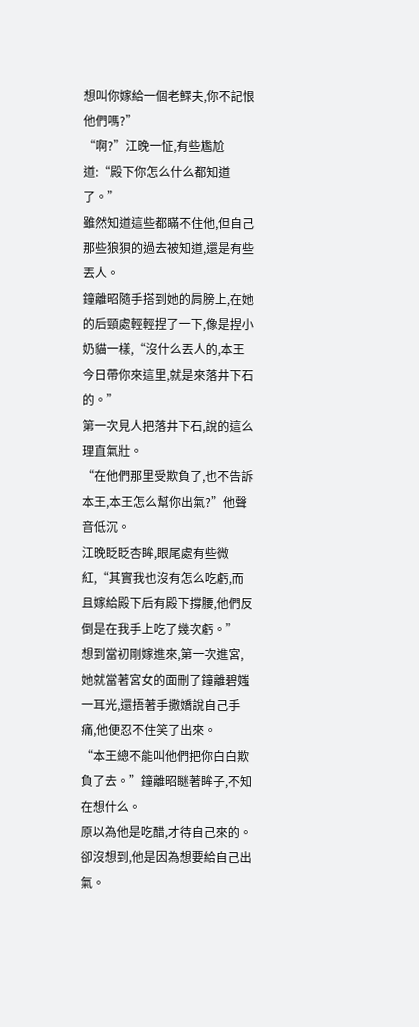想叫你嫁給一個老鰥夫,你不記恨他們嗎?”
“啊?”江晚一怔,有些尷尬道:“殿下你怎么什么都知道了。”
雖然知道這些都瞞不住他,但自己那些狼狽的過去被知道,還是有些丟人。
鐘離昭隨手搭到她的肩膀上,在她的后頸處輕輕捏了一下,像是捏小奶貓一樣,“沒什么丟人的,本王今日帶你來這里,就是來落井下石的。”
第一次見人把落井下石,說的這么理直氣壯。
“在他們那里受欺負了,也不告訴本王,本王怎么幫你出氣?”他聲音低沉。
江晚眨眨杏眸,眼尾處有些微紅,“其實我也沒有怎么吃虧,而且嫁給殿下后有殿下撐腰,他們反倒是在我手上吃了幾次虧。”
想到當初剛嫁進來,第一次進宮,她就當著宮女的面刪了鐘離碧媸一耳光,還捂著手撒嬌說自己手痛,他便忍不住笑了出來。
“本王總不能叫他們把你白白欺負了去。”鐘離昭瞇著眸子,不知在想什么。
原以為他是吃醋,才待自己來的。卻沒想到,他是因為想要給自己出氣。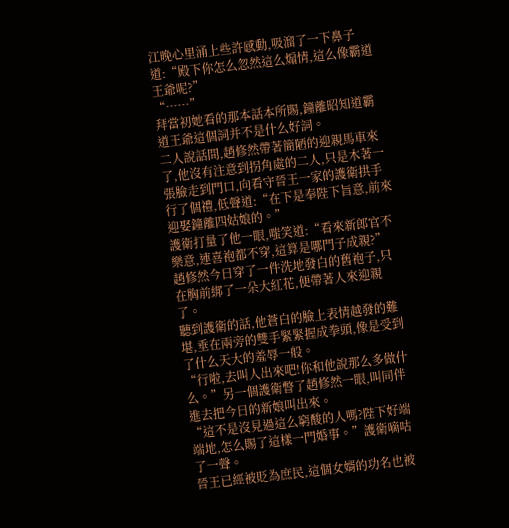江晚心里涌上些許感動,吸溜了一下鼻子道:“殿下你怎么忽然這么煽情,這么像霸道王爺呢?”
“……”
拜當初她看的那本話本所賜,鐘離昭知道霸道王爺這個詞并不是什么好詞。
二人說話間,趙修然帶著簡陋的迎親馬車來了,他沒有注意到拐角處的二人,只是木著一張臉走到門口,向看守晉王一家的護衛拱手行了個禮,低聲道:“在下是奉陛下旨意,前來迎娶鐘離四姑娘的。”
護衛打量了他一眼,嗤笑道:“看來新郎官不樂意,連喜袍都不穿,這算是哪門子成親?”
趙修然今日穿了一件洗地發白的舊袍子,只在胸前綁了一朵大紅花,便帶著人來迎親了。
聽到護衛的話,他蒼白的臉上表情越發的難堪,垂在兩旁的雙手緊緊握成拳頭,像是受到了什么天大的羞辱一般。
“行啦,去叫人出來吧!你和他說那么多做什么。”另一個護衛瞥了趙修然一眼,叫同伴進去把今日的新娘叫出來。
“這不是沒見過這么窮酸的人嗎?陛下好端端地,怎么賜了這樣一門婚事。”護衛嘀咕了一聲。
晉王已經被貶為庶民,這個女婿的功名也被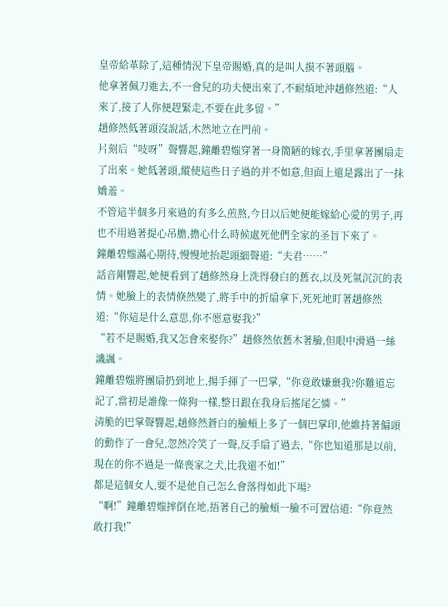皇帝給革除了,這種情況下皇帝賜婚,真的是叫人摸不著頭腦。
他拿著佩刀進去,不一會兒的功夫便出來了,不耐煩地沖趙修然道:“人來了,接了人你便趕緊走,不要在此多留。”
趙修然低著頭沒說話,木然地立在門前。
片刻后“吱呀”聲響起,鐘離碧媸穿著一身簡陋的嫁衣,手里拿著團扇走了出來。她低著頭,縱使這些日子過的并不如意,但面上還是露出了一抹嬌羞。
不管這半個多月來過的有多么煎熬,今日以后她便能嫁給心愛的男子,再也不用過著提心吊膽,擔心什么時候處死他們全家的圣旨下來了。
鐘離碧媸滿心期待,慢慢地抬起頭細聲道:“夫君……”
話音剛響起,她便看到了趙修然身上洗得發白的舊衣,以及死氣沉沉的表情。她臉上的表情倏然變了,將手中的折扇拿下,死死地盯著趙修然道:“你這是什么意思,你不愿意娶我?”
“若不是賜婚,我又怎會來娶你?”趙修然依舊木著臉,但眼中滑過一絲譏諷。
鐘離碧媸將團扇扔到地上,揚手揮了一巴掌,“你竟敢嫌棄我?你難道忘記了,當初是誰像一條狗一樣,整日跟在我身后搖尾乞憐。”
清脆的巴掌聲響起,趙修然蒼白的臉頰上多了一個巴掌印,他維持著偏頭的動作了一會兒,忽然冷笑了一聲,反手扇了過去,“你也知道那是以前,現在的你不過是一條喪家之犬,比我還不如!”
都是這個女人,要不是他自己怎么會落得如此下場?
“啊!”鐘離碧媸摔倒在地,捂著自己的臉頰一臉不可置信道:“你竟然敢打我!”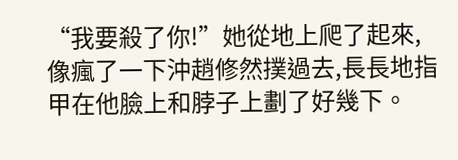“我要殺了你!”她從地上爬了起來,像瘋了一下沖趙修然撲過去,長長地指甲在他臉上和脖子上劃了好幾下。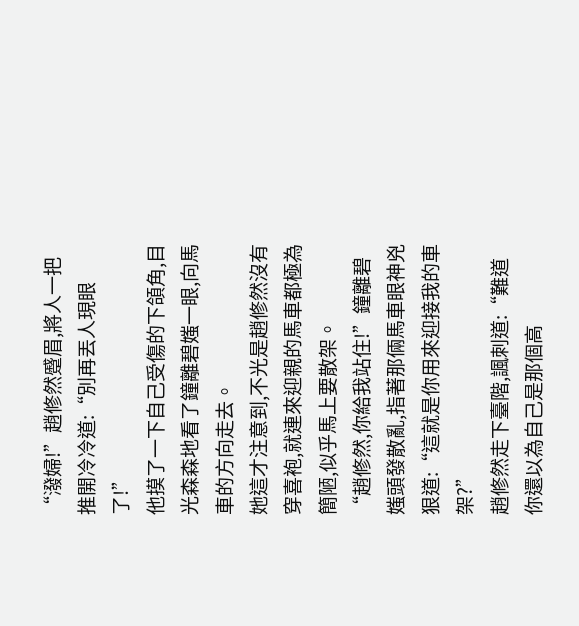“潑婦!”趙修然蹙眉,將人一把推開冷冷道:“別再丟人現眼了!”
他摸了一下自己受傷的下頜角,目光森森地看了鐘離碧媸一眼,向馬車的方向走去。
她這才注意到,不光是趙修然沒有穿喜袍,就連來迎親的馬車都極為簡陋,似乎馬上要散架。
“趙修然,你給我站住!”鐘離碧媸頭發散亂,指著那倆馬車眼神兇狠道:“這就是你用來迎接我的車架?”
趙修然走下臺階,諷刺道:“難道你還以為自己是那個高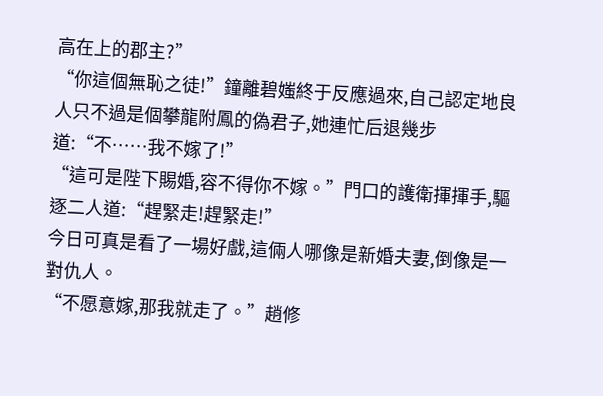高在上的郡主?”
“你這個無恥之徒!”鐘離碧媸終于反應過來,自己認定地良人只不過是個攀龍附鳳的偽君子,她連忙后退幾步道:“不……我不嫁了!”
“這可是陛下賜婚,容不得你不嫁。”門口的護衛揮揮手,驅逐二人道:“趕緊走!趕緊走!”
今日可真是看了一場好戲,這倆人哪像是新婚夫妻,倒像是一對仇人。
“不愿意嫁,那我就走了。”趙修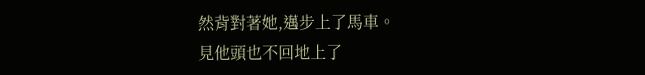然背對著她,邁步上了馬車。
見他頭也不回地上了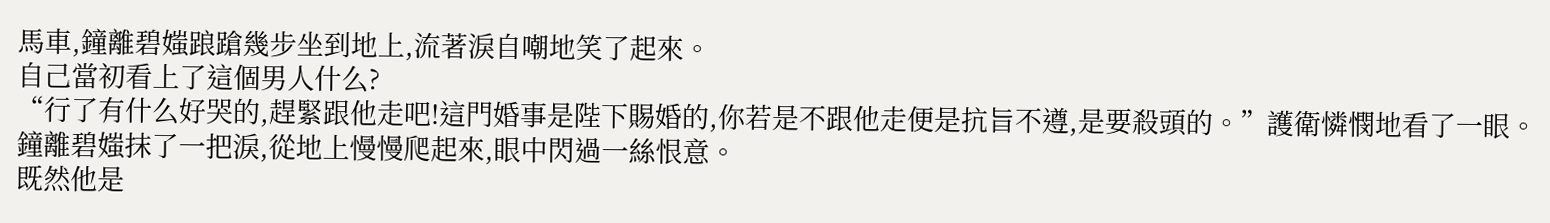馬車,鐘離碧媸踉蹌幾步坐到地上,流著淚自嘲地笑了起來。
自己當初看上了這個男人什么?
“行了有什么好哭的,趕緊跟他走吧!這門婚事是陛下賜婚的,你若是不跟他走便是抗旨不遵,是要殺頭的。”護衛憐憫地看了一眼。
鐘離碧媸抹了一把淚,從地上慢慢爬起來,眼中閃過一絲恨意。
既然他是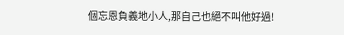個忘恩負義地小人,那自己也絕不叫他好過!